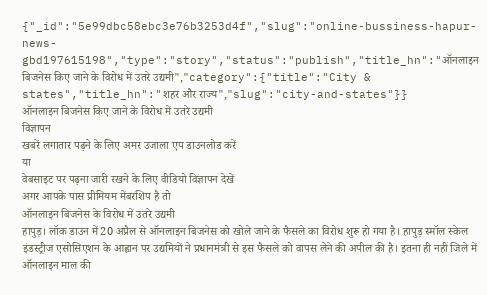{"_id":"5e99dbc58ebc3e76b3253d4f","slug":"online-bussiness-hapur-news-gbd197615198","type":"story","status":"publish","title_hn":"ऑनलाइन बिजनेस किए जाने के विरोध में उतरे उद्यमी","category":{"title":"City & states","title_hn":"शहर और राज्य","slug":"city-and-states"}}
ऑनलाइन बिजनेस किए जाने के विरोध में उतरे उद्यमी
विज्ञापन
खबरें लगातार पढ़ने के लिए अमर उजाला एप डाउनलोड करें
या
वेबसाइट पर पढ़ना जारी रखने के लिए वीडियो विज्ञापन देखें
अगर आपके पास प्रीमियम मेंबरशिप है तो
ऑनलाइन बिजनेस के विरोध में उतरे उद्यमी
हापुड़। लॉक डाउन में 20 अप्रैल से ऑनलाइन बिजनेस को खोले जाने के फैसले का विरोध शुरू हो गया है। हापुड़ स्मॉल स्केल इंडस्ट्रीज एसोसिएशन के आह्वान पर उद्यमियों ने प्रधानमंत्री से इस फैसले को वापस लेने की अपील की है। इतना ही नहीं जिले में ऑनलाइन माल की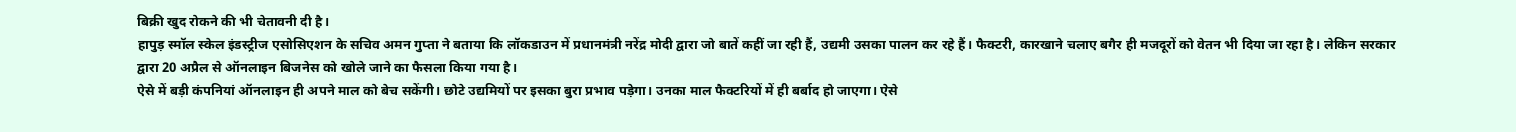बिक्री खुद रोकने की भी चेतावनी दी है।
हापुड़ स्मॉल स्केल इंडस्ट्रीज एसोसिएशन के सचिव अमन गुप्ता ने बताया कि लॉकडाउन में प्रधानमंत्री नरेंद्र मोदी द्वारा जो बातें कहीं जा रही हैं, उद्यमी उसका पालन कर रहे हैं। फैक्टरी, कारखाने चलाए बगैर ही मजदूरों को वेतन भी दिया जा रहा है। लेकिन सरकार द्वारा 20 अप्रैल से ऑनलाइन बिजनेस को खोले जाने का फैसला किया गया है।
ऐसे में बड़ी कंपनियां ऑनलाइन ही अपने माल को बेच सकेंगी। छोटे उद्यमियों पर इसका बुरा प्रभाव पड़ेगा। उनका माल फैक्टरियों में ही बर्बाद हो जाएगा। ऐसे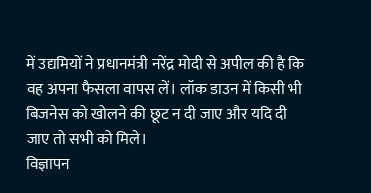में उद्यमियों ने प्रधानमंत्री नरेंद्र मोदी से अपील की है कि वह अपना फैसला वापस लें। लॉक डाउन में किसी भी बिजनेस को खोलने की छूट न दी जाए और यदि दी जाए तो सभी को मिले।
विज्ञापन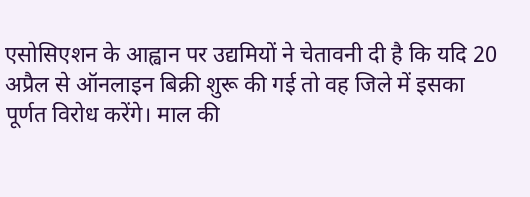एसोसिएशन के आह्वान पर उद्यमियों ने चेतावनी दी है कि यदि 20 अप्रैल से ऑनलाइन बिक्री शुरू की गई तो वह जिले में इसका पूर्णत विरोध करेंगे। माल की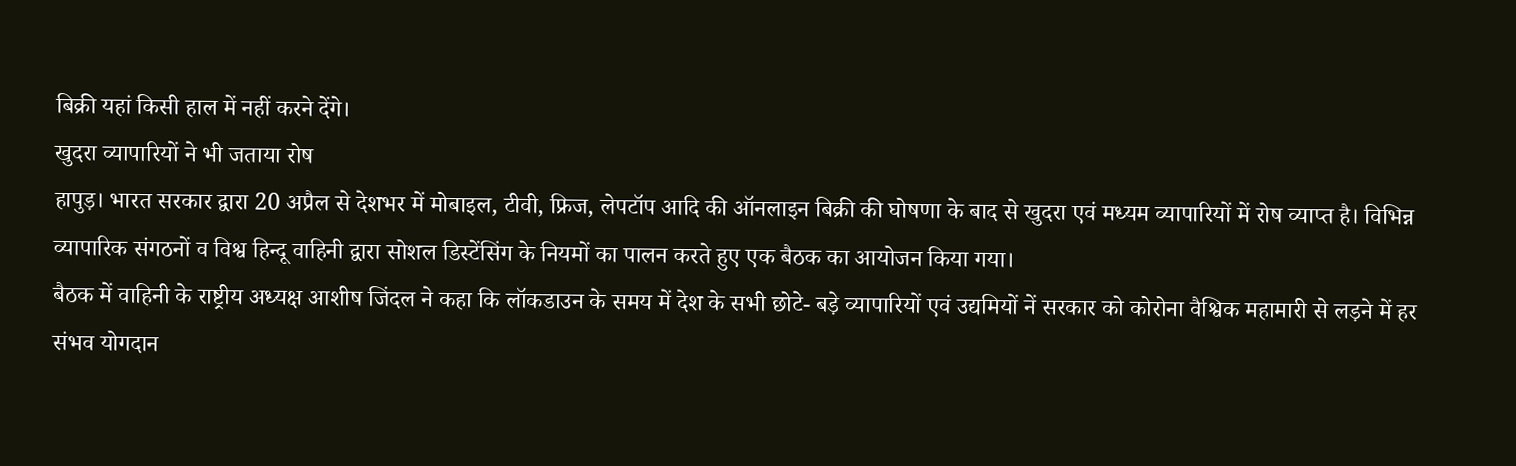बिक्री यहां किसी हाल में नहीं करने देंगे।
खुदरा व्यापारियों ने भी जताया रोष
हापुड़। भारत सरकार द्वारा 20 अप्रैल से देशभर में मोबाइल, टीवी, फ्रिज, लेपटॉप आदि की ऑनलाइन बिक्री की घोषणा के बाद से खुदरा एवं मध्यम व्यापारियों में रोष व्याप्त है। विभिन्न व्यापारिक संगठनों व विश्व हिन्दू वाहिनी द्वारा सोशल डिस्टेंसिंग के नियमों का पालन करते हुए एक बैठक का आयोजन किया गया।
बैठक में वाहिनी के राष्ट्रीय अध्यक्ष आशीष जिंदल ने कहा कि लॉकडाउन के समय में देश के सभी छोटे- बड़े व्यापारियों एवं उद्यमियों नें सरकार को कोरोना वैश्विक महामारी से लड़ने में हर संभव योगदान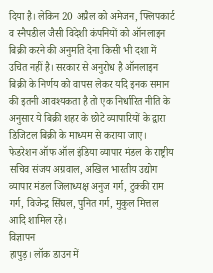दिया है। लेकिन 20 अप्रैल को अमेजन, फ्लिपकार्ट व स्नैपडील जैसी विदेशी कंपनियों को ऑनलाइन बिक्री करने की अनुमति देना किसी भी दशा में उचित नहीं है। सरकार से अनुरोध है ऑनलाइन बिक्री के निर्णय को वापस लेकर यदि इनक समान की इतनी आवश्यकता है तो एक निर्धारित नीति के अनुसार ये बिक्री शहर के छोटे व्यापारियों के द्वारा डिजिटल बिक्री के माध्यम से कराया जाए। फेडरेशन ऑफ ऑल इंडिया व्यापार मंडल के राष्ट्रीय सचिव संजय अग्रवाल, अखिल भारतीय उद्योग व्यापार मंडल जिलाध्यक्ष अनुज गर्ग, टुक्की राम गर्ग, विजेन्द्र सिंघल, पुनित गर्ग, मुकुल मित्तल आदि शामिल रहे।
विज्ञापन
हापुड़। लॉक डाउन में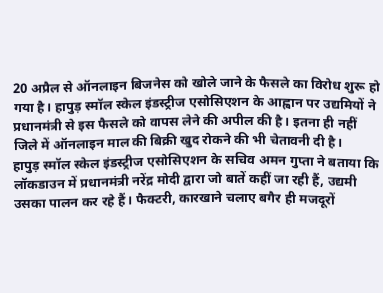20 अप्रैल से ऑनलाइन बिजनेस को खोले जाने के फैसले का विरोध शुरू हो गया है। हापुड़ स्मॉल स्केल इंडस्ट्रीज एसोसिएशन के आह्वान पर उद्यमियों ने प्रधानमंत्री से इस फैसले को वापस लेने की अपील की है। इतना ही नहीं जिले में ऑनलाइन माल की बिक्री खुद रोकने की भी चेतावनी दी है।
हापुड़ स्मॉल स्केल इंडस्ट्रीज एसोसिएशन के सचिव अमन गुप्ता ने बताया कि लॉकडाउन में प्रधानमंत्री नरेंद्र मोदी द्वारा जो बातें कहीं जा रही हैं, उद्यमी उसका पालन कर रहे हैं। फैक्टरी, कारखाने चलाए बगैर ही मजदूरों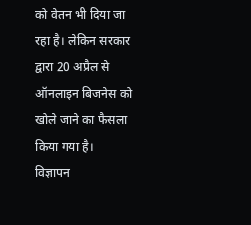को वेतन भी दिया जा रहा है। लेकिन सरकार द्वारा 20 अप्रैल से ऑनलाइन बिजनेस को खोले जाने का फैसला किया गया है।
विज्ञापन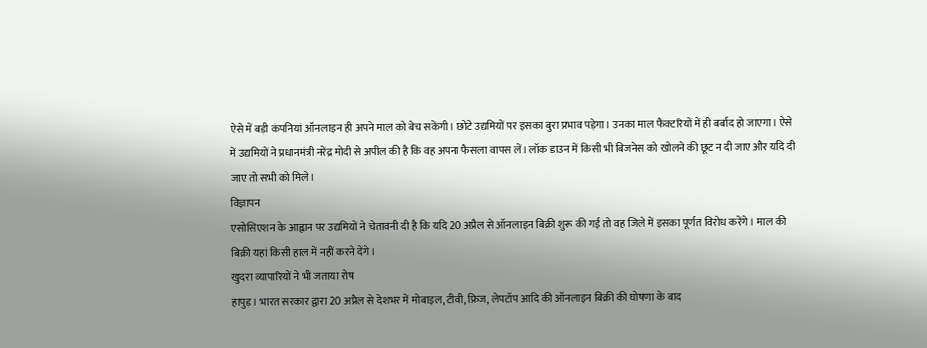ऐसे में बड़ी कंपनियां ऑनलाइन ही अपने माल को बेच सकेंगी। छोटे उद्यमियों पर इसका बुरा प्रभाव पड़ेगा। उनका माल फैक्टरियों में ही बर्बाद हो जाएगा। ऐसे में उद्यमियों ने प्रधानमंत्री नरेंद्र मोदी से अपील की है कि वह अपना फैसला वापस लें। लॉक डाउन में किसी भी बिजनेस को खोलने की छूट न दी जाए और यदि दी जाए तो सभी को मिले।
विज्ञापन
एसोसिएशन के आह्वान पर उद्यमियों ने चेतावनी दी है कि यदि 20 अप्रैल से ऑनलाइन बिक्री शुरू की गई तो वह जिले में इसका पूर्णत विरोध करेंगे। माल की बिक्री यहां किसी हाल में नहीं करने देंगे।
खुदरा व्यापारियों ने भी जताया रोष
हापुड़। भारत सरकार द्वारा 20 अप्रैल से देशभर में मोबाइल, टीवी, फ्रिज, लेपटॉप आदि की ऑनलाइन बिक्री की घोषणा के बाद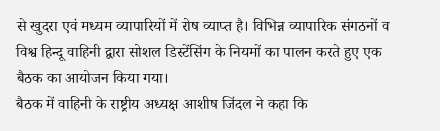से खुदरा एवं मध्यम व्यापारियों में रोष व्याप्त है। विभिन्न व्यापारिक संगठनों व विश्व हिन्दू वाहिनी द्वारा सोशल डिस्टेंसिंग के नियमों का पालन करते हुए एक बैठक का आयोजन किया गया।
बैठक में वाहिनी के राष्ट्रीय अध्यक्ष आशीष जिंदल ने कहा कि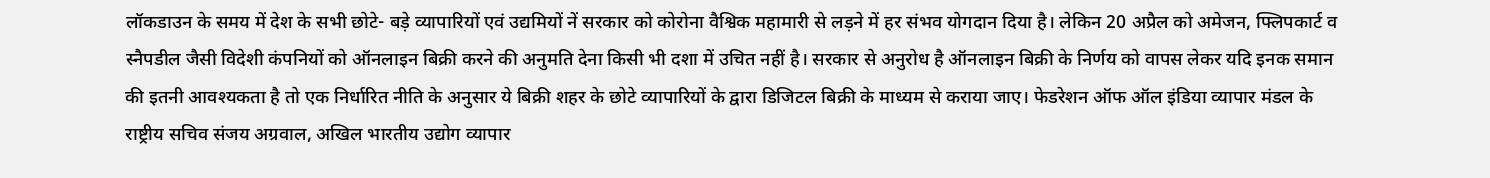लॉकडाउन के समय में देश के सभी छोटे- बड़े व्यापारियों एवं उद्यमियों नें सरकार को कोरोना वैश्विक महामारी से लड़ने में हर संभव योगदान दिया है। लेकिन 20 अप्रैल को अमेजन, फ्लिपकार्ट व स्नैपडील जैसी विदेशी कंपनियों को ऑनलाइन बिक्री करने की अनुमति देना किसी भी दशा में उचित नहीं है। सरकार से अनुरोध है ऑनलाइन बिक्री के निर्णय को वापस लेकर यदि इनक समान की इतनी आवश्यकता है तो एक निर्धारित नीति के अनुसार ये बिक्री शहर के छोटे व्यापारियों के द्वारा डिजिटल बिक्री के माध्यम से कराया जाए। फेडरेशन ऑफ ऑल इंडिया व्यापार मंडल के राष्ट्रीय सचिव संजय अग्रवाल, अखिल भारतीय उद्योग व्यापार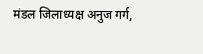मंडल जिलाध्यक्ष अनुज गर्ग,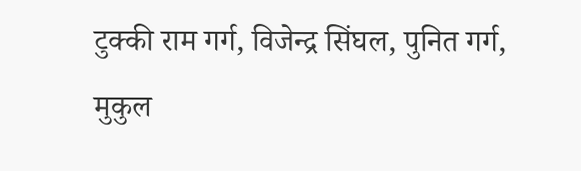टुक्की राम गर्ग, विजेन्द्र सिंघल, पुनित गर्ग, मुकुल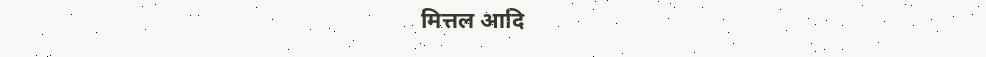मित्तल आदि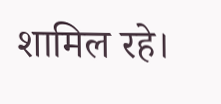शामिल रहे।